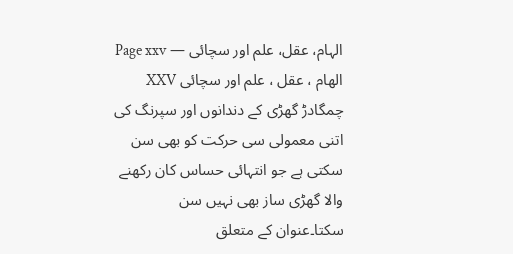الہام، عقل، علم اور سچائی — Page xxv
الهام ، عقل ، علم اور سچائی XXV چمگادڑ گھڑی کے دندانوں اور سپرنگ کی اتنی معمولی سی حرکت کو بھی سن سکتی ہے جو انتہائی حساس کان رکھنے والا گھڑی ساز بھی نہیں سن سکتا۔عنوان کے متعلق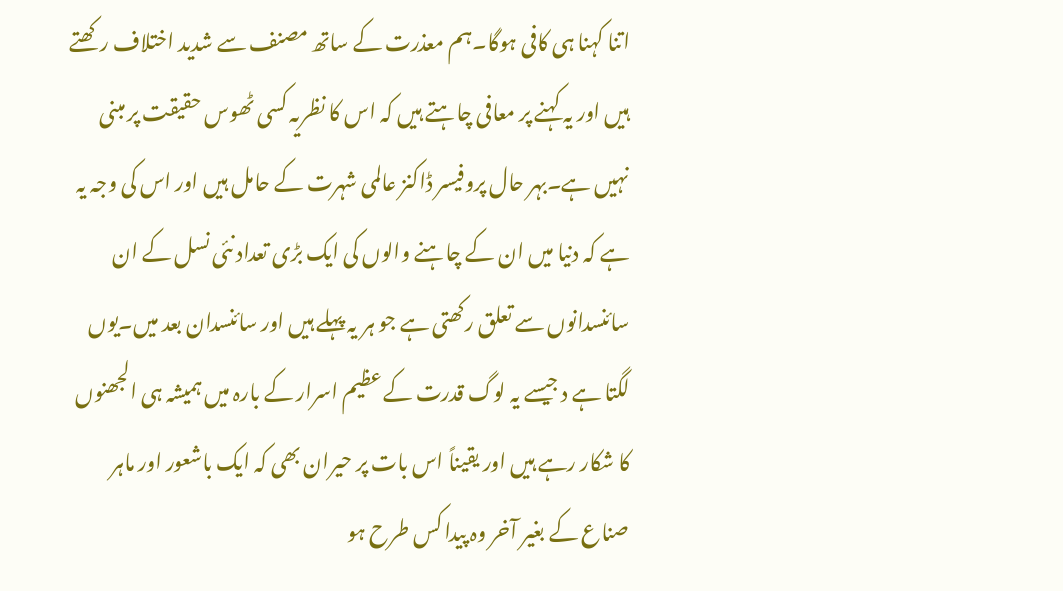اتنا کہنا ہی کافی ہوگا۔ہم معذرت کے ساتھ مصنف سے شدید اختلاف رکھتے ہیں اور یہ کہنے پر معافی چاہتے ہیں کہ اس کا نظریہ کسی ٹھوس حقیقت پر مبنی نہیں ہے۔بہر حال پروفیسر ڈاکنز عالمی شہرت کے حامل ہیں اور اس کی وجہ یہ ہے کہ دنیا میں ان کے چاہنے والوں کی ایک بڑی تعداد نئی نسل کے ان سائنسدانوں سے تعلق رکھتی ہے جو ہر یہ پہلے ہیں اور سائنسدان بعد میں۔یوں لگتا ہے د جیسے یہ لوگ قدرت کے عظیم اسرار کے بارہ میں ہمیشہ ہی الجھنوں کا شکار رہے ہیں اور یقیناً اس بات پر حیران بھی کہ ایک باشعور اور ماہر صناع کے بغیر آخر وہ پیدا کس طرح ہو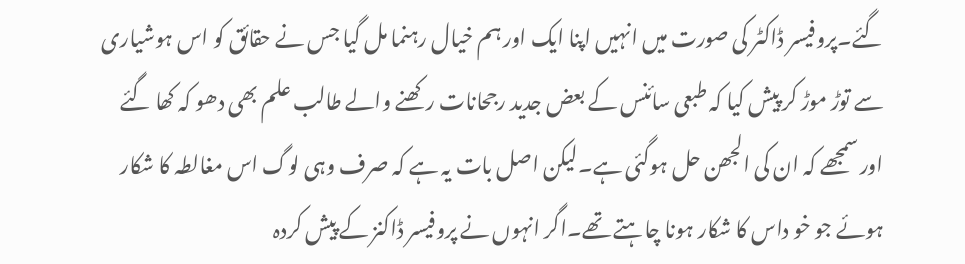گئے۔پروفیسر ڈاکٹر کی صورت میں انہیں اپنا ایک اور ہم خیال رہنما مل گیا جس نے حقائق کو اس ہوشیاری سے توڑ موڑ کر پیش کیا کہ طبعی سائنس کے بعض جدید رجحانات رکھنے والے طالب علم بھی دھو کہ کھا گئے اور سمجھے کہ ان کی الجھن حل ہوگئی ہے۔لیکن اصل بات یہ ہے کہ صرف وہی لوگ اس مغالطہ کا شکار ہوئے جو خو داس کا شکار ہونا چاہتے تھے۔اگر انہوں نے پروفیسر ڈاکنز کے پیش کردہ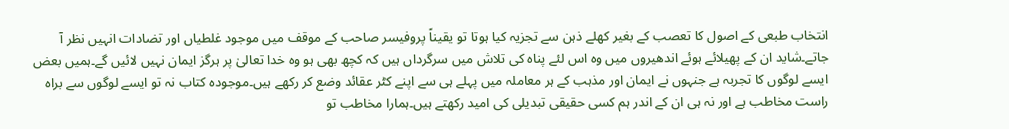انتخاب طبعی کے اصول کا تعصب کے بغیر کھلے ذہن سے تجزیہ کیا ہوتا تو یقیناً پروفیسر صاحب کے موقف میں موجود غلطیاں اور تضادات انہیں نظر آ جاتے۔شاید ان کے پھیلائے ہوئے اندھیروں میں وہ اس لئے پناہ کی تلاش میں سرگرداں ہیں کہ کچھ بھی ہو وہ خدا تعالیٰ پر ہرگز ایمان نہیں لائیں گے۔ہمیں بعض ایسے لوگوں کا تجربہ ہے جنہوں نے ایمان اور مذہب کے ہر معاملہ میں پہلے ہی سے اپنے کٹر عقائد وضع کر رکھے ہیں۔موجودہ کتاب نہ تو ایسے لوگوں سے براہ راست مخاطب ہے اور نہ ہی ان کے اندر ہم کسی حقیقی تبدیلی کی امید رکھتے ہیں۔ہمارا مخاطب تو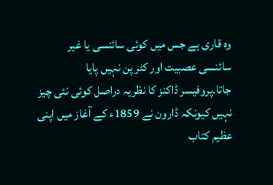وہ قاری ہے جس میں کوئی سائنسی یا غیر سائنسی عصبیت اور کٹر پن نہیں پایا جاتا۔پروفیسر ڈاکنز کا نظریہ دراصل کوئی نئی چیز نہیں کیونکہ ڈارون نے 1859ء کے آغاز میں اپنی عظیم کتاب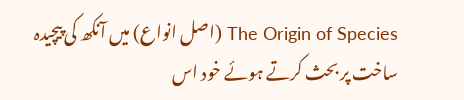The Origin of Species (اصل انواع) میں آنکھ کی پیچیدہ ساخت پر بحث کرتے ہوئے خود اس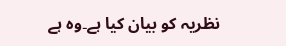نظریہ کو بیان کیا ہے۔وہ ہے